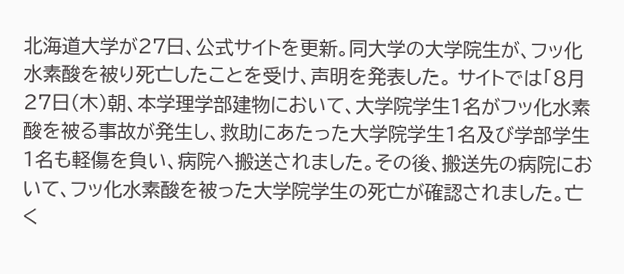北海道大学が27日、公式サイトを更新。同大学の大学院生が、フッ化水素酸を被り死亡したことを受け、声明を発表した。 サイトでは「8月27日(木)朝、本学理学部建物において、大学院学生1名がフッ化水素酸を被る事故が発生し、救助にあたった大学院学生1名及び学部学生1名も軽傷を負い、病院へ搬送されました。その後、搬送先の病院において、フッ化水素酸を被った大学院学生の死亡が確認されました。亡く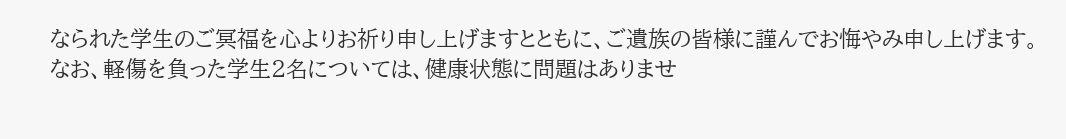なられた学生のご冥福を心よりお祈り申し上げますとともに、ご遺族の皆様に謹んでお悔やみ申し上げます。なお、軽傷を負った学生2名については、健康状態に問題はありませ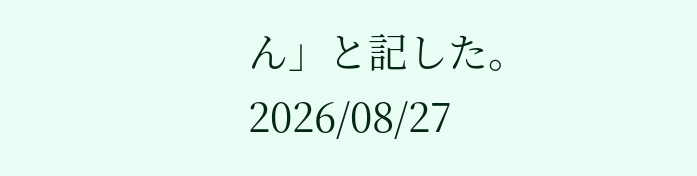ん」と記した。
2026/08/27